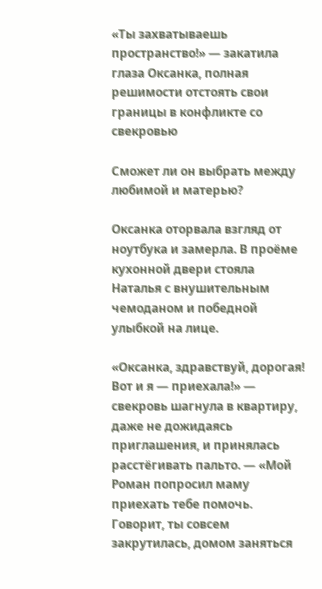«Ты захватываешь пространство!» — закатила глаза Оксанка, полная решимости отстоять свои границы в конфликте со свекровью

Сможет ли он выбрать между любимой и матерью?

Оксанка оторвала взгляд от ноутбука и замерла. В проёме кухонной двери стояла Наталья с внушительным чемоданом и победной улыбкой на лице.

«Оксанка, здравствуй, дорогая! Вот и я — приехала!» — свекровь шагнула в квартиру, даже не дожидаясь приглашения, и принялась расстёгивать пальто. — «Мой Роман попросил маму приехать тебе помочь. Говорит, ты совсем закрутилась, домом заняться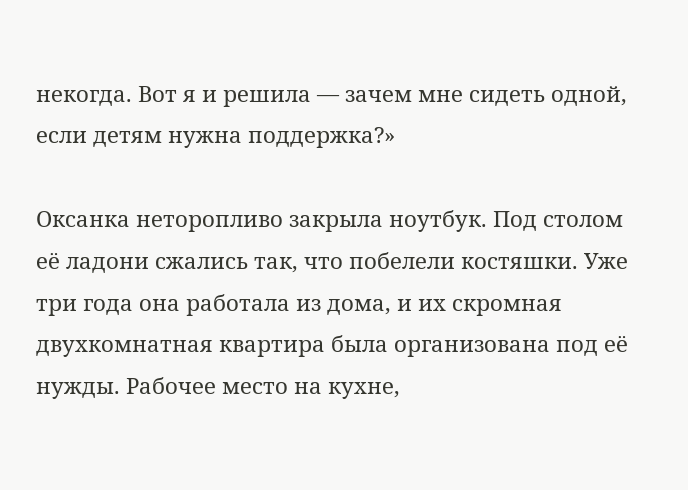некогда. Вот я и решила — зачем мне сидеть одной, если детям нужна поддержка?»

Оксанка неторопливо закрыла ноутбук. Под столом её ладони сжались так, что побелели костяшки. Уже три года она работала из дома, и их скромная двухкомнатная квартира была организована под её нужды. Рабочее место на кухне,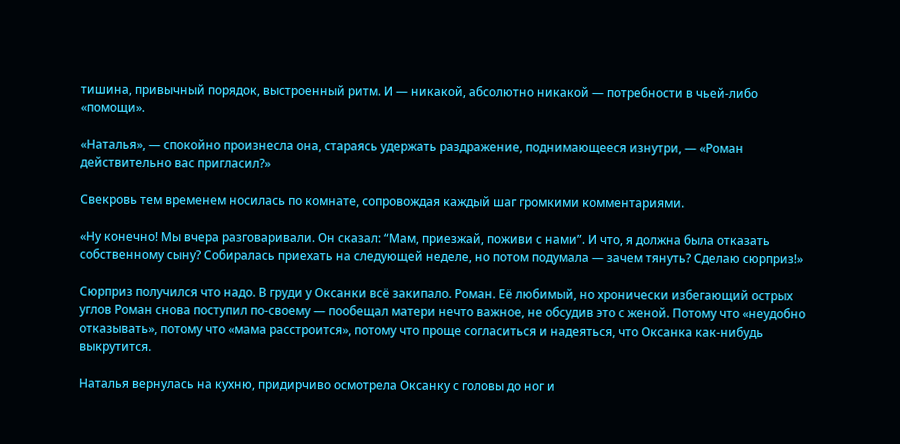тишина, привычный порядок, выстроенный ритм. И — никакой, абсолютно никакой — потребности в чьей-либо «помощи».

«Наталья», — спокойно произнесла она, стараясь удержать раздражение, поднимающееся изнутри, — «Роман действительно вас пригласил?»

Свекровь тем временем носилась по комнате, сопровождая каждый шаг громкими комментариями.

«Ну конечно! Мы вчера разговаривали. Он сказал: “Мам, приезжай, поживи с нами”. И что, я должна была отказать собственному сыну? Собиралась приехать на следующей неделе, но потом подумала — зачем тянуть? Сделаю сюрприз!»

Сюрприз получился что надо. В груди у Оксанки всё закипало. Роман. Её любимый, но хронически избегающий острых углов Роман снова поступил по-своему — пообещал матери нечто важное, не обсудив это с женой. Потому что «неудобно отказывать», потому что «мама расстроится», потому что проще согласиться и надеяться, что Оксанка как-нибудь выкрутится.

Наталья вернулась на кухню, придирчиво осмотрела Оксанку с головы до ног и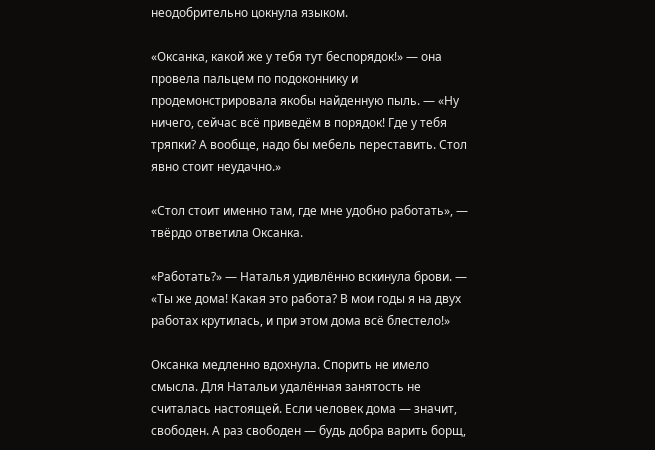неодобрительно цокнула языком.

«Оксанка, какой же у тебя тут беспорядок!» — она провела пальцем по подоконнику и продемонстрировала якобы найденную пыль. — «Ну ничего, сейчас всё приведём в порядок! Где у тебя тряпки? А вообще, надо бы мебель переставить. Стол явно стоит неудачно.»

«Стол стоит именно там, где мне удобно работать», — твёрдо ответила Оксанка.

«Работать?» — Наталья удивлённо вскинула брови. — «Ты же дома! Какая это работа? В мои годы я на двух работах крутилась, и при этом дома всё блестело!»

Оксанка медленно вдохнула. Спорить не имело смысла. Для Натальи удалённая занятость не считалась настоящей. Если человек дома — значит, свободен. А раз свободен — будь добра варить борщ,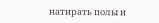натирать полы и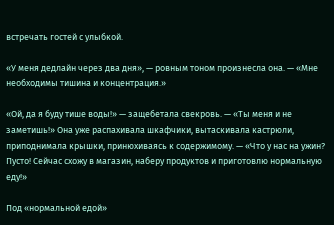встречать гостей с улыбкой.

«У меня дедлайн через два дня», — ровным тоном произнесла она. — «Мне необходимы тишина и концентрация.»

«Ой, да я буду тише воды!» — защебетала свекровь. — «Ты меня и не заметишь!» Она уже распахивала шкафчики, вытаскивала кастрюли, приподнимала крышки, принюхиваясь к содержимому. — «Что у нас на ужин? Пусто! Сейчас схожу в магазин, наберу продуктов и приготовлю нормальную еду!»

Под «нормальной едой»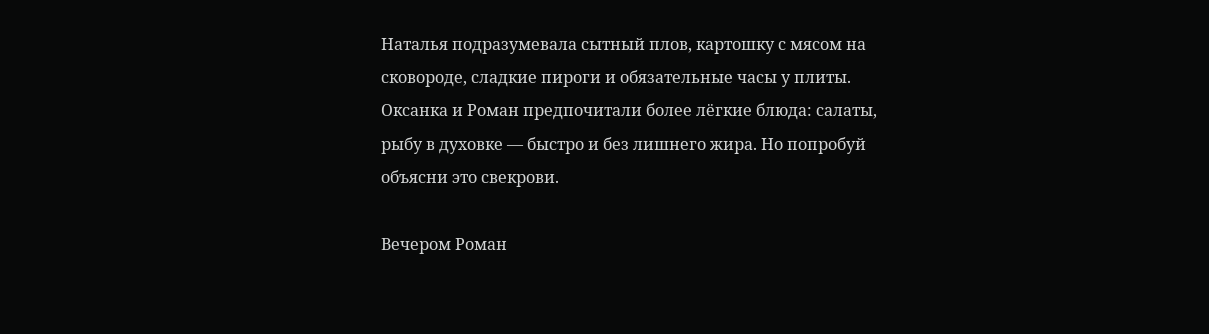Наталья подразумевала сытный плов, картошку с мясом на сковороде, сладкие пироги и обязательные часы у плиты. Оксанка и Роман предпочитали более лёгкие блюда: салаты, рыбу в духовке — быстро и без лишнего жира. Но попробуй объясни это свекрови.

Вечером Роман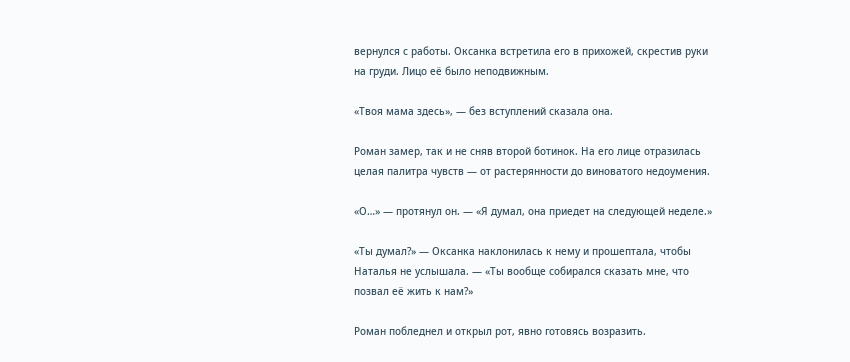вернулся с работы. Оксанка встретила его в прихожей, скрестив руки на груди. Лицо её было неподвижным.

«Твоя мама здесь», — без вступлений сказала она.

Роман замер, так и не сняв второй ботинок. На его лице отразилась целая палитра чувств — от растерянности до виноватого недоумения.

«О…» — протянул он. — «Я думал, она приедет на следующей неделе.»

«Ты думал?» — Оксанка наклонилась к нему и прошептала, чтобы Наталья не услышала. — «Ты вообще собирался сказать мне, что позвал её жить к нам?»

Роман побледнел и открыл рот, явно готовясь возразить.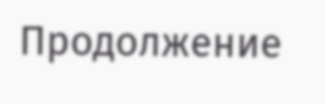Продолжение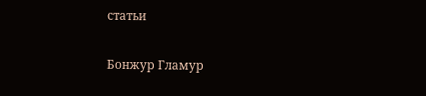статьи

Бонжур Гламур